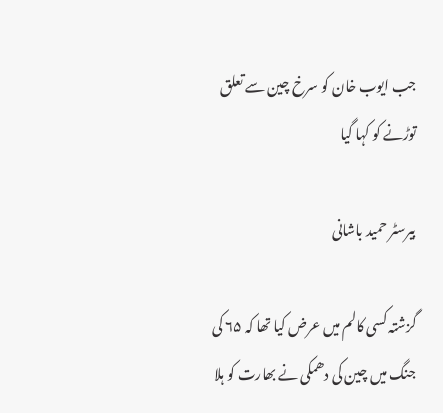جب ایوب خان کو سرخ چین سے تعلق توڑنے کو کہا گیا

بیرسٹر حمید باشانی

گزشتہ کسی کالم میں عرض کیا تھا کہ ۶۵ کی جنگ میں چین کی دھمکی نے بھارت کو ہلا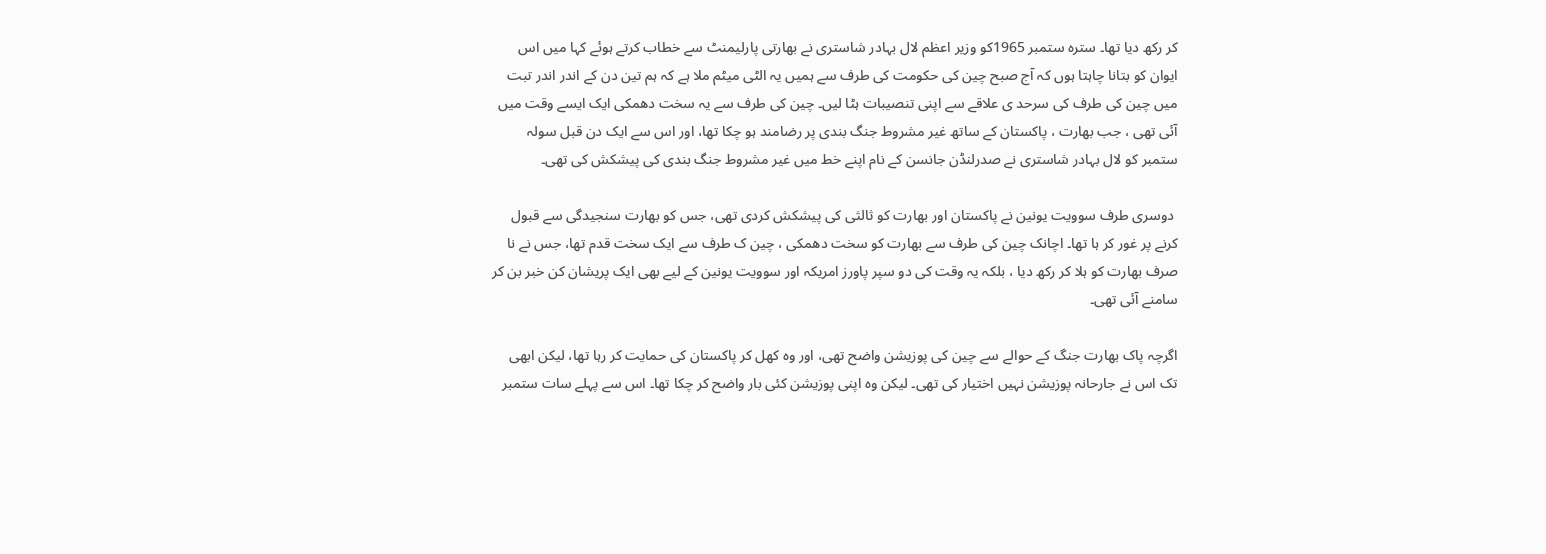کر رکھ دیا تھا۔ سترہ ستمبر 1965کو وزیر اعظم لال بہادر شاستری نے بھارتی پارلیمنٹ سے خطاب کرتے ہوئے کہا میں اس ایوان کو بتانا چاہتا ہوں کہ آج صبح چین کی حکومت کی طرف سے ہمیں یہ الٹی میٹم ملا ہے کہ ہم تین دن کے اندر اندر تبت میں چین کی طرف کی سرحد ی علاقے سے اپنی تنصیبات ہٹا لیں۔ چین کی طرف سے یہ سخت دھمکی ایک ایسے وقت میں آئی تھی ، جب بھارت ، پاکستان کے ساتھ غیر مشروط جنگ بندی پر رضامند ہو چکا تھا، اور اس سے ایک دن قبل سولہ ستمبر کو لال بہادر شاستری نے صدرلنڈن جانسن کے نام اپنے خط میں غیر مشروط جنگ بندی کی پیشکش کی تھی۔

 دوسری طرف سوویت یونین نے پاکستان اور بھارت کو ثالثی کی پیشکش کردی تھی، جس کو بھارت سنجیدگی سے قبول کرنے پر غور کر ہا تھا۔ اچانک چین کی طرف سے بھارت کو سخت دھمکی ، چین ک طرف سے ایک سخت قدم تھا، جس نے نا صرف بھارت کو ہلا کر رکھ دیا ، بلکہ یہ وقت کی دو سپر پاورز امریکہ اور سوویت یونین کے لیے بھی ایک پریشان کن خبر بن کر سامنے آئی تھی۔

اگرچہ پاک بھارت جنگ کے حوالے سے چین کی پوزیشن واضح تھی، اور وہ کھل کر پاکستان کی حمایت کر رہا تھا، لیکن ابھی تک اس نے جارحانہ پوزیشن نہیں اختیار کی تھی۔ لیکن وہ اپنی پوزیشن کئی بار واضح کر چکا تھا۔ اس سے پہلے سات ستمبر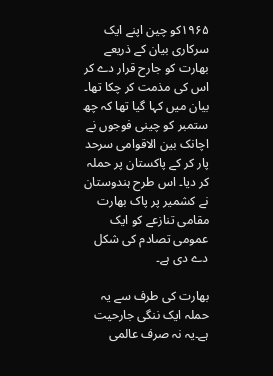۱۹۶۵کو چین اپنے ایک سرکاری بیان کے ذریعے بھارت کو جارح قرار دے کر اس کی مذمت کر چکا تھا۔ بیان میں کہا گیا تھا کہ چھ ستمبر کو چینی فوجوں نے اچانک بین الاقوامی سرحد پار کر کے پاکستان پر حملہ کر دیا۔ اس طرح ہندوستان نے کشمیر پر پاک بھارت مقامی تنازعے کو ایک عمومی تصادم کی شکل دے دی ہے۔

بھارت کی طرف سے یہ حملہ ایک ننگی جارحیت ہے۔یہ نہ صرف عالمی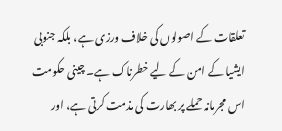تعلقات کے اصولوں کی خلاف ورزی ہے، بلکہ جنوبی ایشیا کے امن کے لیے خطرناک ہے۔ چینی حکومت اس مجرمانہ حملے پر بھارت کی مذمت کرتی ہے، اور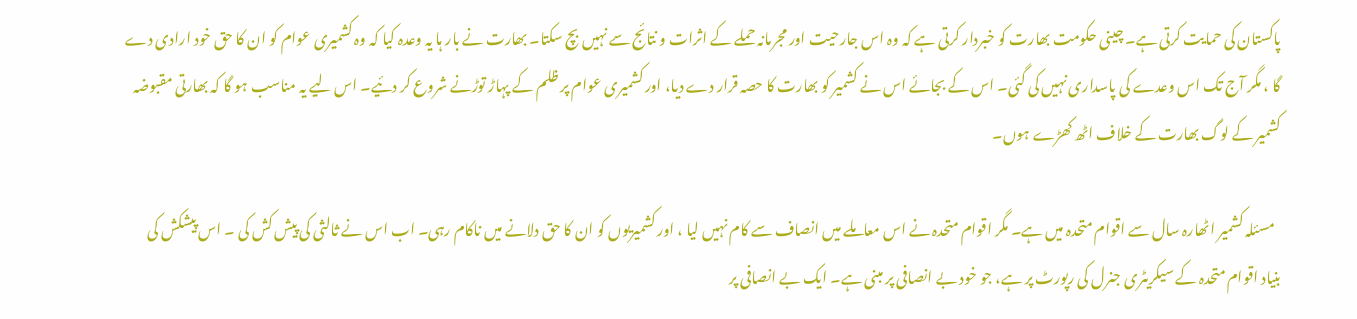پاکستان کی حمایت کرتی ہے۔ چینی حکومت بھارت کو خبردار کرتی ہے کہ وہ اس جارحیت اور مجرمانہ حملے کے اثرات و نتائج سے نہیں بچ سکتا۔ بھارت نے بار ہا یہ وعدہ کیا کہ وہ کشمیری عوام کو ان کا حق خود ارادی دے گا ، مگر آج تک اس وعدے کی پاسداری نہیں کی گئی۔ اس کے بجائے اس نے کشمیر کو بھارت کا حصہ قرار دے دیا، اور کشمیری عوام پر ظلم کے پہاڑ توڑنے شروع کر دئیے۔ اس لیے یہ مناسب ہو گا کہ بھارتی مقبوضہ کشمیر کے لوگ بھارت کے خلاف اٹھ کھڑے ہوں۔

  مسئلہ کشمیر اٹھارہ سال سے اقوام متحدہ میں ہے۔ مگر اقوام متحدہ نے اس معاملے میں انصاف سے کام نہیں لیا ، اور کشمیریوں کو ان کا حق دلانے میں ناکام رہی۔ اب اس نے ثالثی کی پیش کش کی ۔ اس پیشکش کی بنیاد اقوام متحدہ کے سیکریٹری جنرل کی رپورٹ پر ہے، جو خود بے انصافی پر مبنی ہے۔ ایک بے انصافی پر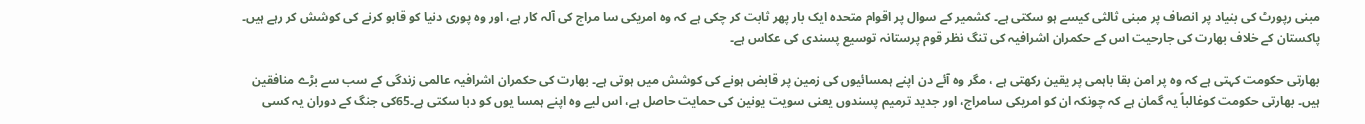مبنی رپورٹ کی بنیاد پر انصاف پر مبنی ثالثی کیسے ہو سکتی ہے۔ کشمیر کے سوال پر اقوام متحدہ ایک بار پھر ثابت کر چکی ہے کہ وہ امریکی سا مراج کی آلہ کار ہے، اور وہ پوری دنیا کو قابو کرنے کی کوشش کر رہے ہیں۔ پاکستان کے خلاف بھارت کی جارحیت اس کے حکمران اشرافیہ کی تنگ نظر قوم پرستانہ توسیع پسندی کی عکاس ہے۔

بھارتی حکومت کہتی ہے کہ وہ پر امن بقا باہمی پر یقین رکھتی ہے ، مگر وہ آئے دن اپنے ہمسائیوں کی زمین پر قابض ہونے کی کوشش میں ہوتی ہے۔ بھارت کی حکمران اشرافیہ عالمی زندگی کے سب سے بڑے منافقین ہیں۔ بھارتی حکومت کوغالباً یہ گمان ہے کہ چونکہ ان کو امریکی سامراج، اور جدید ترمیم پسندوں یعنی سویت یونین کی حمایت حاصل ہے، اس لیے وہ اپنے ہمسا یوں کو دبا سکتی ہے۔65کی جنگ کے دوران یہ کسی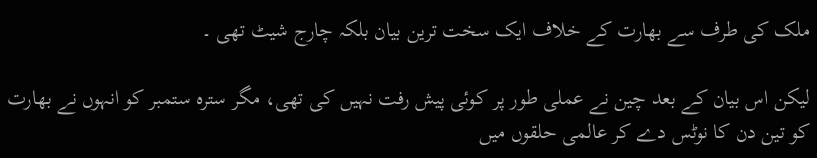ملک کی طرف سے بھارت کے خلاف ایک سخت ترین بیان بلکہ چارج شیٹ تھی ۔

لیکن اس بیان کے بعد چین نے عملی طور پر کوئی پیش رفت نہیں کی تھی، مگر سترہ ستمبر کو انہوں نے بھارت کو تین دن کا نوٹس دے کر عالمی حلقوں میں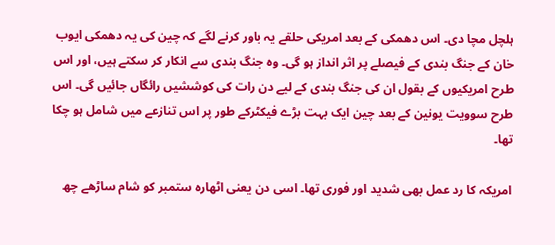ہلچل مچا دی۔ اس دھمکی کے بعد امریکی حلقے یہ باور کرنے لگے کہ چین کی یہ دھمکی ایوب خان کے جنگ بندی کے فیصلے پر اثر انداز ہو گی۔ وہ جنگ بندی سے انکار کر سکتے ہیں، اور اس طرح امریکیوں کے بقول ان کی جنگ بندی کے لیے دن رات کی کوششیں رائگاں جائیں گی۔ اس طرح سوویت یونین کے بعد چین ایک بہت بڑے فیکٹرکے طور پر اس تنازعے میں شامل ہو چکا تھا۔

امریکہ کا رد عمل بھی شدید اور فوری تھا۔ اسی دن یعنی اٹھارہ ستمبر کو شام ساڑھے چھ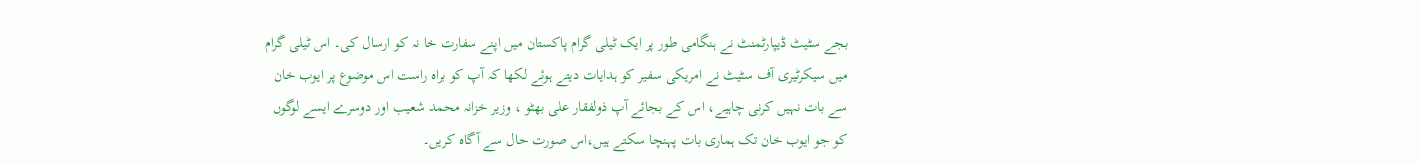بجے سٹیٹ ڈیپارٹمنٹ نے ہنگامی طور پر ایک ٹیلی گرام پاکستان میں اپنے سفارت خا نہ کو ارسال کی۔ اس ٹیلی گرام میں سیکرٹیری آف سٹیٹ نے امریکی سفیر کو ہدایات دیتے ہوئے لکھا کہ آپ کو براہ راست اس موضوع پر ایوب خان سے بات نہیں کرنی چاہیے، اس کے بجائے آپ ذولفقار علی بھٹو ، وزیر خزانہ محمد شعیب اور دوسرے ایسے لوگوں کو جو ایوب خان تک ہماری بات پہنچا سکتے ہیں،اس صورت حال سے آگاہ کریں۔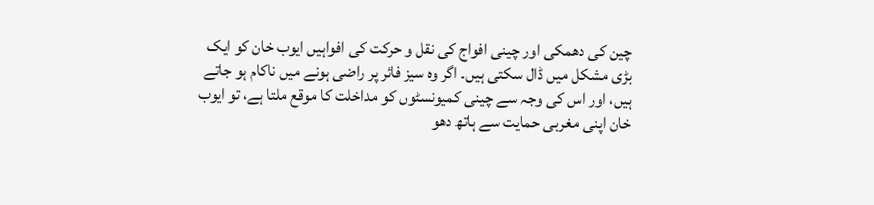چین کی دھمکی اور چینی افواج کی نقل و حرکت کی افواہیں ایوب خان کو ایک بڑی مشکل میں ڈال سکتی ہیں۔ اگر وہ سیز فائر پر راضی ہونے میں ناکام ہو جاتے ہیں، اور اس کی وجہ سے چینی کمیونسٹوں کو مداخلت کا موقع ملتا ہے، تو ایوب خان اپنی مغربی حمایت سے ہاتھ دھو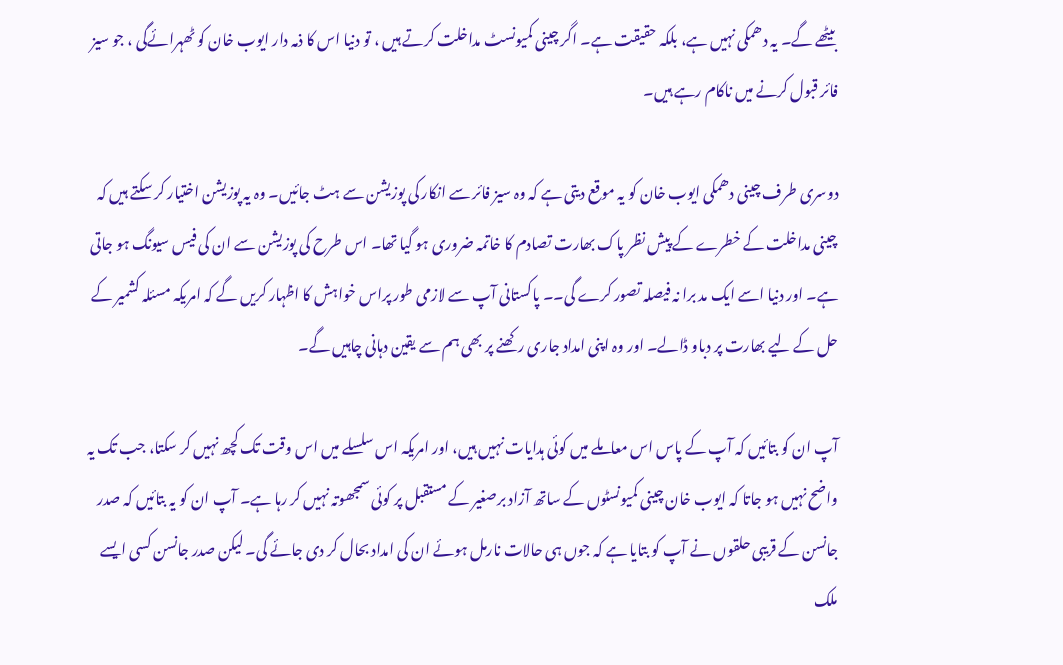بیٹھے گے۔ یہ دھمکی نہیں ہے، بلکہ حقیقت ہے۔ اگر چینی کمیونسٹ مداخلت کرتے ہیں ، تو دنیا اس کا ذمہ دار ایوب خان کو ٹھہرائےگی ، جو سیز فائر قبول کرنے میں ناکام رہے ہیں۔

دوسری طرف چینی دھمکی ایوب خان کو یہ موقع دیتی ہے کہ وہ سیز فائر سے انکار کی پوزیشن سے ہٹ جائیں۔ وہ یہ پوزیشن اختیار کر سکتے ہیں کہ چینی مداخلت کے خطرے کے پیش نظر پاک بھارت تصادم کا خاتمہ ضروری ہو گیا تھا۔ اس طرح کی پوزیشن سے ان کی فیس سیونگ ہو جاتی ہے۔ اور دنیا اسے ایک مد برا نہ فیصلہ تصور کرے گی۔۔ پاکستانی آپ سے لازمی طور پراس خواہش کا اظہار کریں گے کہ امریکہ مسئلہ کشمیر کے حل کے لیے بھارت پر دباو ڈالے۔ اور وہ اپنی امداد جاری رکھنے پر بھی ہم سے یقین دہانی چاہیں گے۔

آپ ان کو بتائیں کہ آپ کے پاس اس معاملے میں کوئی ہدایات نہیں ہیں، اور امریکہ اس سلسلے میں اس وقت تک کچھ نہیں کر سکتا، جب تک یہ واضح نہیں ہو جاتا کہ ایوب خان چینی کمیونسٹوں کے ساتھ آزاد برصغیر کے مستقبل پر کوئی سمجھوتہ نہیں کر رہا ہے۔ آپ ان کو یہ بتائیں کہ صدر جانسن کے قریبی حلقوں نے آپ کو بتایا ہے کہ جوں ہی حالات نارمل ہوئے ان کی امداد بحال کر دی جائے گی۔ لیکن صدر جانسن کسی ایسے ملک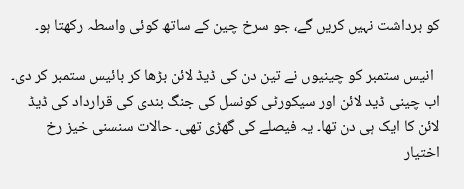کو برداشت نہیں کریں گے، جو سرخ چین کے ساتھ کوئی واسطہ رکھتا ہو۔

  انیس ستمبر کو چینیوں نے تین دن کی ڈیڈ لائن بڑھا کر بائیس ستمبر کر دی۔ اب چینی ڈید لائن اور سیکورٹی کونسل کی جنگ بندی کی قرارداد کی ڈیڈ لائن کا ایک ہی دن تھا۔ یہ فیصلے کی گھڑی تھی۔ حالات سنسنی خیز رخ اختیار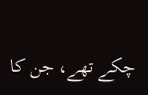چکے تھے، جن کا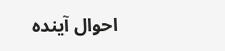احوال آیندہ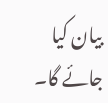بیان کیا جائے گا۔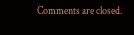Comments are closed.